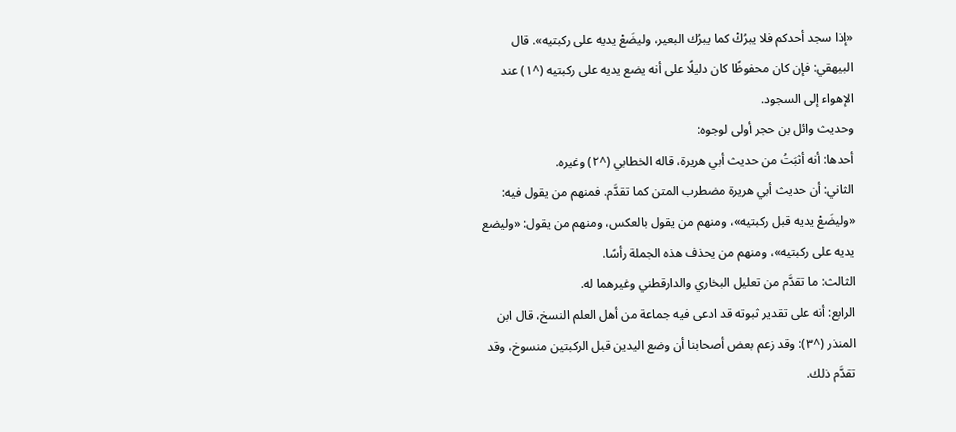«إذا سجد أحدكم فلا يبرُكْ كما يبرُك البعير، وليضَعْ يديه على ركبتيه». قال البيهقي: فإن كان محفوظًا كان دليلًا على أنه يضع يديه على ركبتيه (^١) عند الإهواء إلى السجود.
وحديث وائل بن حجر أولى لوجوه:
أحدها: أنه أثبَتُ من حديث أبي هريرة، قاله الخطابي (^٢) وغيره.
الثاني: أن حديث أبي هريرة مضطرب المتن كما تقدَّم. فمنهم من يقول فيه: «وليضَعْ يديه قبل ركبتيه»، ومنهم من يقول بالعكس، ومنهم من يقول: «وليضع يديه على ركبتيه»، ومنهم من يحذف هذه الجملة رأسًا.
الثالث: ما تقدَّم من تعليل البخاري والدارقطني وغيرهما له.
الرابع: أنه على تقدير ثبوته قد ادعى فيه جماعة من أهل العلم النسخ، قال ابن المنذر (^٣): وقد زعم بعض أصحابنا أن وضع اليدين قبل الركبتين منسوخ، وقد تقدَّم ذلك.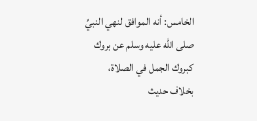الخامس: أنه الموافق لنهي النبيِّ صلى الله عليه وسلم عن بروك كبروك الجمل في الصلاة، بخلاف حديث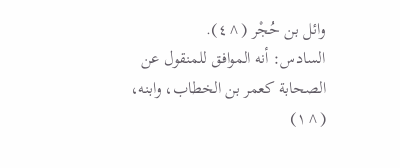وائل بن حُجْر (^٤).
السادس: أنه الموافق للمنقول عن الصحابة كعمر بن الخطاب، وابنه،
(^١)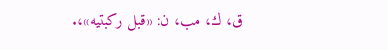ق، ك، مب، ن: «قبل ركبتيه»،.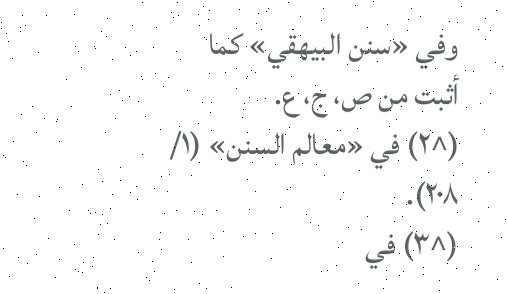وفي «سنن البيهقي» كما أثبت من ص، ج، ع.
(^٢) في «معالم السنن» (١/ ٢٠٨).
(^٣) في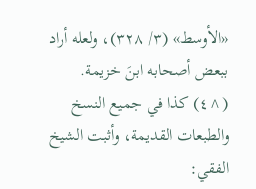«الأوسط» (٣/ ٣٢٨)، ولعله أراد ببعض أصحابه ابنَ خزيمة.
(^٤) كذا في جميع النسخ والطبعات القديمة، وأثبت الشيخ الفقي: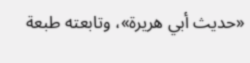«حديث أبي هريرة»، وتابعته طبعة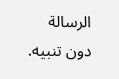الرسالة دون تنبيه.